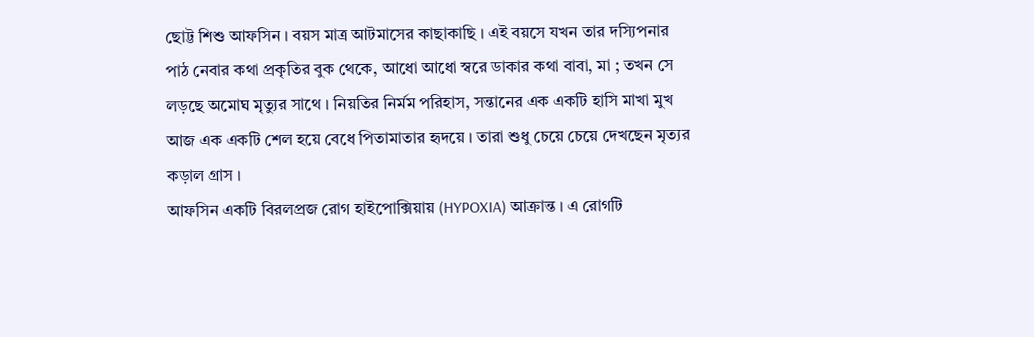ছোট্ট শিশু আফসিন । বয়স মাত্র আটমাসের কাছাকাছি । এই বয়সে যখন তার দস্যিপনার পাঠ নেবার কথা প্রকৃতির বুক থেকে, আধো আধো স্বরে ডাকার কথা বাবা, মা ; তখন সে লড়ছে অমোঘ মৃত্যুর সাথে । নিয়তির নির্মম পরিহাস, সন্তানের এক একটি হাসি মাখা মুখ আজ এক একটি শেল হয়ে বেধে পিতামাতার হৃদয়ে । তারা শুধু চেয়ে চেয়ে দেখছেন মৃত্যর কড়াল গ্রাস ।
আফসিন একটি বিরলপ্রজ রোগ হাইপোক্সিয়ায় (HYPOXIA) আক্রান্ত । এ রোগটি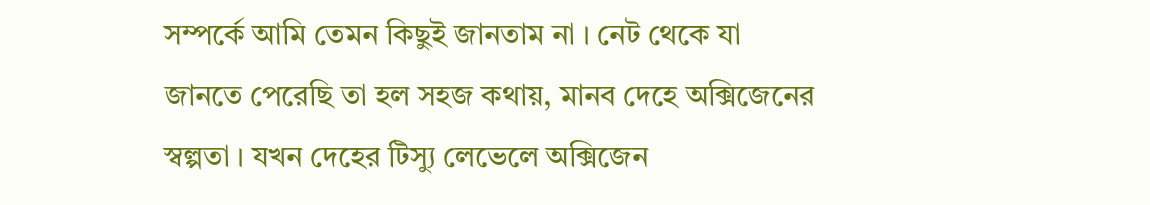সম্পর্কে আমি তেমন কিছুই জানতাম না । নেট থেকে যা জানতে পেরেছি তা হল সহজ কথায়, মানব দেহে অক্সিজেনের স্বল্পতা । যখন দেহের টিস্যু লেভেলে অক্সিজেন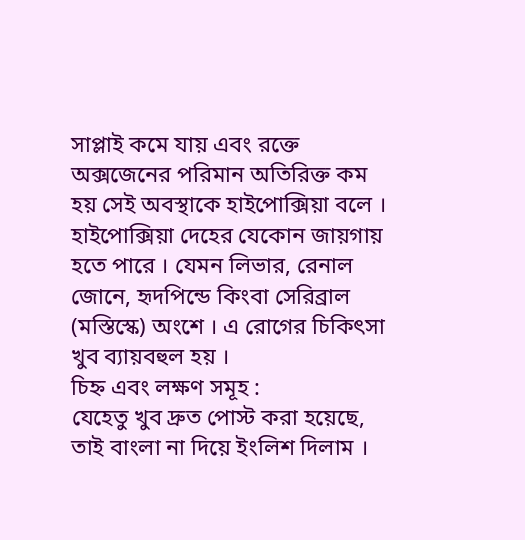সাপ্লাই কমে যায় এবং রক্তে অক্সজেনের পরিমান অতিরিক্ত কম হয় সেই অবস্থাকে হাইপোক্সিয়া বলে । হাইপোক্সিয়া দেহের যেকোন জায়গায় হতে পারে । যেমন লিভার, রেনাল জোনে, হৃদপিন্ডে কিংবা সেরিব্রাল (মস্তিস্কে) অংশে । এ রোগের চিকিৎসা খুব ব্যায়বহুল হয় ।
চিহ্ন এবং লক্ষণ সমূহ :
যেহেতু খুব দ্রুত পোস্ট করা হয়েছে, তাই বাংলা না দিয়ে ইংলিশ দিলাম ।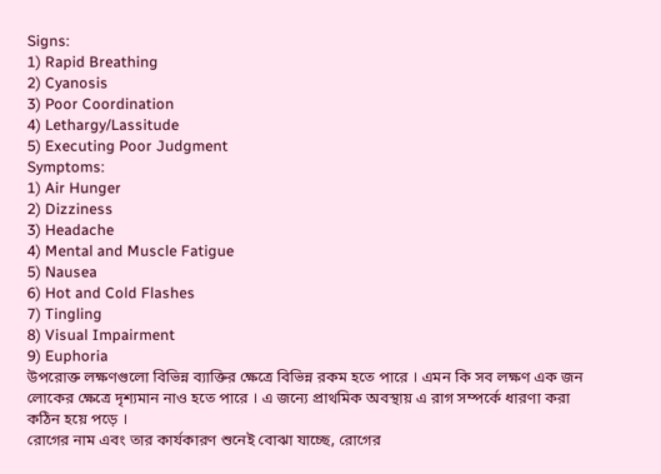Signs:
1) Rapid Breathing
2) Cyanosis
3) Poor Coordination
4) Lethargy/Lassitude
5) Executing Poor Judgment
Symptoms:
1) Air Hunger
2) Dizziness
3) Headache
4) Mental and Muscle Fatigue
5) Nausea
6) Hot and Cold Flashes
7) Tingling
8) Visual Impairment
9) Euphoria
উপরোক্ত লক্ষণগুলো বিভিন্ন ব্যাক্তির ক্ষেত্রে বিভিন্ন রকম হতে পারে । এমন কি সব লক্ষণ এক জন লোকের ক্ষেত্রে দৃশ্যমান নাও হতে পারে । এ জন্যে প্রাথমিক অবস্থায় এ রাগ সম্পর্কে ধারণা করা কঠিন হয়ে পড়ে ।
রোগের নাম এবং তার কার্যকারণ শুনেই বোঝা যাচ্ছে, রোগের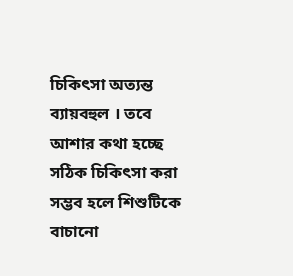চিকিৎসা অত্যন্ত ব্যায়বহুল । তবে আশার কথা হচ্ছে সঠিক চিকিৎসা করা সম্ভব হলে শিশুটিকে বাচানো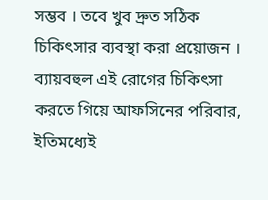সম্ভব । তবে খুব দ্রুত সঠিক চিকিৎসার ব্যবস্থা করা প্রয়োজন ।
ব্যায়বহুল এই রোগের চিকিৎসা করতে গিয়ে আফসিনের পরিবার, ইতিমধ্যেই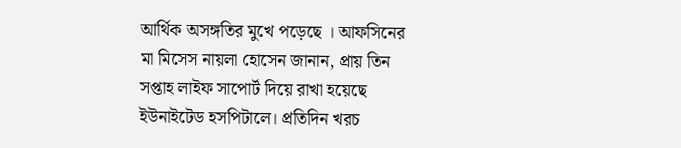আর্থিক অসঙ্গতির মুখে পড়েছে । আফসিনের মা মিসেস নায়লা হোসেন জানান, প্রায় তিন সপ্তাহ লাইফ সাপোর্ট দিয়ে রাখা হয়েছে ইউনাইটেড হসপিটালে। প্রতিদিন খরচ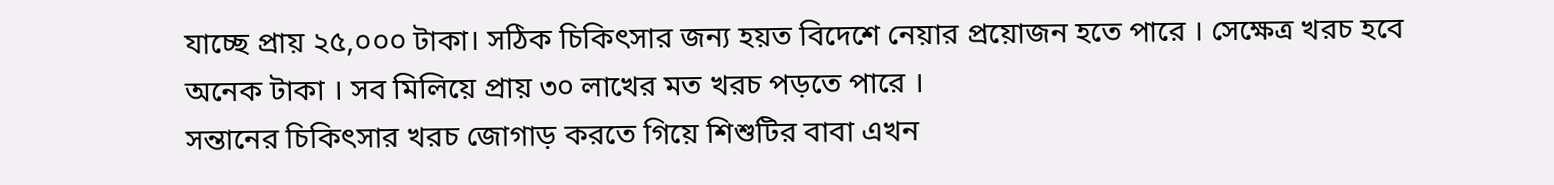যাচ্ছে প্রায় ২৫,০০০ টাকা। সঠিক চিকিৎসার জন্য হয়ত বিদেশে নেয়ার প্রয়োজন হতে পারে । সেক্ষেত্র খরচ হবে অনেক টাকা । সব মিলিয়ে প্রায় ৩০ লাখের মত খরচ পড়তে পারে ।
সন্তানের চিকিৎসার খরচ জোগাড় করতে গিয়ে শিশুটির বাবা এখন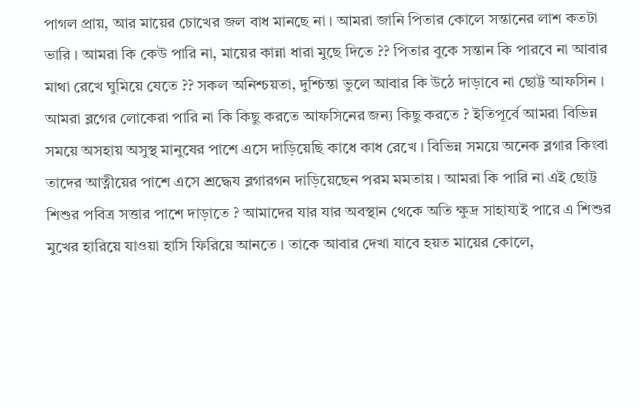পাগল প্রায়, আর মায়ের চোখের জল বাধ মানছে না । আমরা জানি পিতার কোলে সন্তানের লাশ কতটা ভারি । আমরা কি কেউ পারি না, মায়ের কান্না ধারা মুছে দিতে ?? পিতার বুকে সন্তান কি পারবে না আবার মাথা রেখে ঘুমিয়ে যেতে ?? সকল অনিশ্চয়তা, দুশ্চিন্তা ভুলে আবার কি উঠে দাড়াবে না ছোট্ট আফসিন ।
আমরা ব্লগের লোকেরা পারি না কি কিছু করতে আফসিনের জন্য কিছু করতে ? ইতিপূর্বে আমরা বিভিন্ন সময়ে অসহায় অসুস্থ মানুষের পাশে এসে দাড়িয়েছি কাধে কাধ রেখে । বিভিন্ন সময়ে অনেক ব্লগার কিংবা তাদের আত্নীয়ের পাশে এসে শ্রদ্ধেয ব্লগারগন দাড়িয়েছেন পরম মমতায় । আমরা কি পারি না এই ছোট্ট শিশুর পবিত্র সত্তার পাশে দাড়াতে ? আমাদের যার যার অবস্থান থেকে অতি ক্ষুদ্র সাহায্যই পারে এ শিশুর মুখের হারিয়ে যাওয়া হাসি ফিরিয়ে আনতে । তাকে আবার দেখা যাবে হয়ত মায়ের কোলে,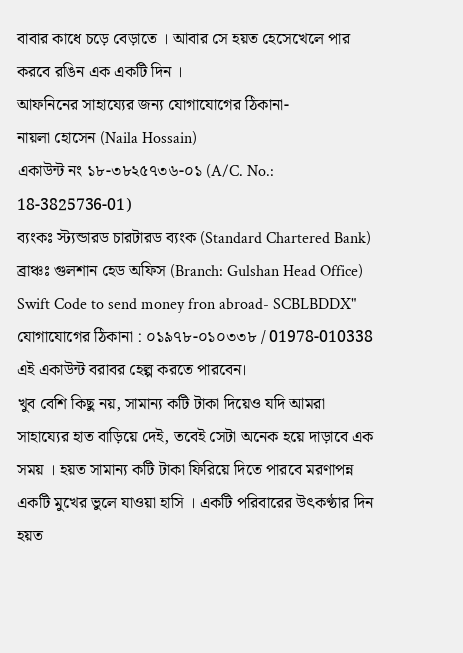বাবার কাধে চড়ে বেড়াতে । আবার সে হয়ত হেসেখেলে পার করবে রঙিন এক একটি দিন ।
আফনিনের সাহায্যের জন্য যোগাযোগের ঠিকানা-
নায়লা হোসেন (Naila Hossain)
একাউন্ট নং ১৮-৩৮২৫৭৩৬-০১ (A/C. No.: 18-3825736-01)
ব্যংকঃ স্ট্যন্ডারড চারটারড ব্যংক (Standard Chartered Bank)
ব্রাঞ্চঃ গুলশান হেড অফিস (Branch: Gulshan Head Office)
Swift Code to send money fron abroad- SCBLBDDX"
যোগাযোগের ঠিকানা : ০১৯৭৮-০১০৩৩৮ / 01978-010338
এই একাউন্ট বরাবর হেল্প করতে পারবেন।
খুব বেশি কিছু নয়, সামান্য কটি টাকা দিয়েও যদি আমরা সাহায্যের হাত বাড়িয়ে দেই, তবেই সেটা অনেক হয়ে দাড়াবে এক সময় । হয়ত সামান্য কটি টাকা ফিরিয়ে দিতে পারবে মরণাপন্ন একটি মুখের ভুলে যাওয়া হাসি । একটি পরিবারের উৎকণ্ঠার দিন হয়ত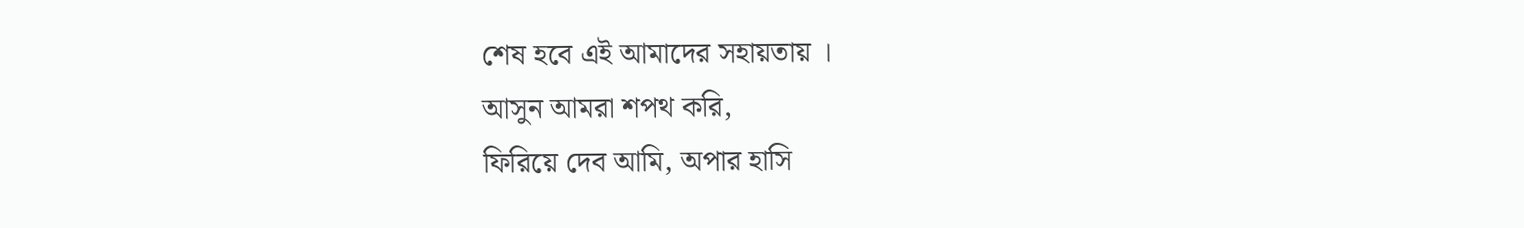শেষ হবে এই আমাদের সহায়তায় ।
আসুন আমরা শপথ করি,
ফিরিয়ে দেব আমি, অপার হাসি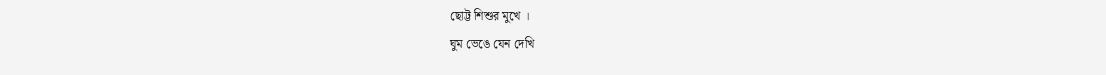ছোট্ট শিশুর মুখে ।
ঘুম ভেঙে যেন দেখি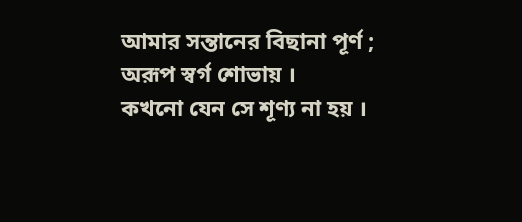আমার সন্তানের বিছানা পূর্ণ ;
অরূপ স্বর্গ শোভায় ।
কখনো যেন সে শূণ্য না হয় ।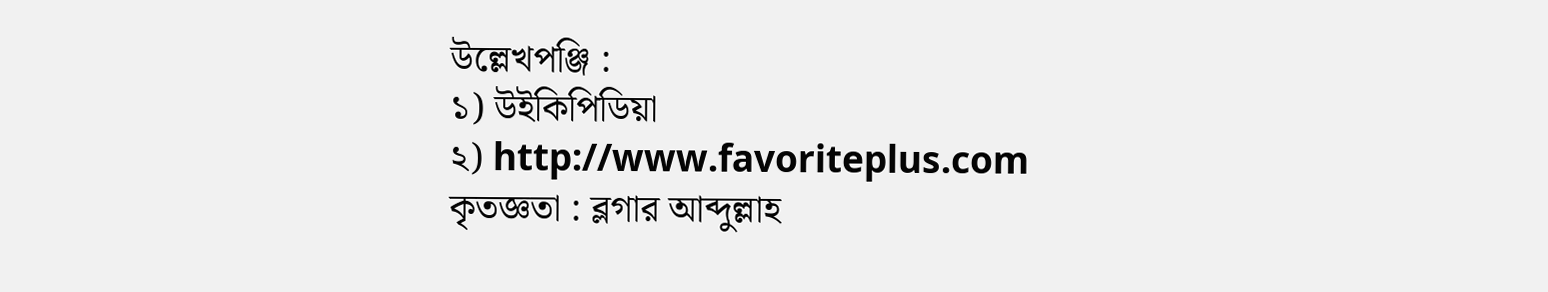উল্লেখপঞ্জি :
১) উইকিপিডিয়া
২) http://www.favoriteplus.com
কৃতজ্ঞতা : ব্লগার আব্দুল্লাহ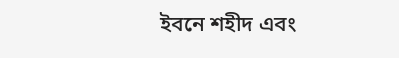ইবনে শহীদ এবং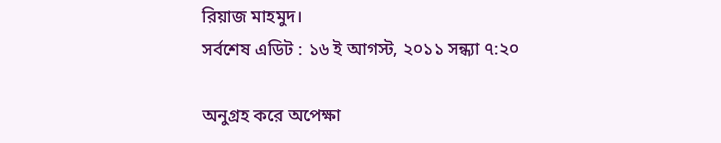রিয়াজ মাহমুদ।
সর্বশেষ এডিট : ১৬ ই আগস্ট, ২০১১ সন্ধ্যা ৭:২০

অনুগ্রহ করে অপেক্ষা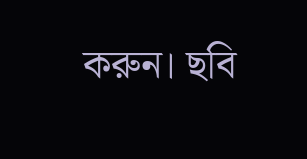করুন। ছবি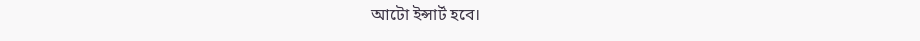আটো ইন্সার্ট হবে।